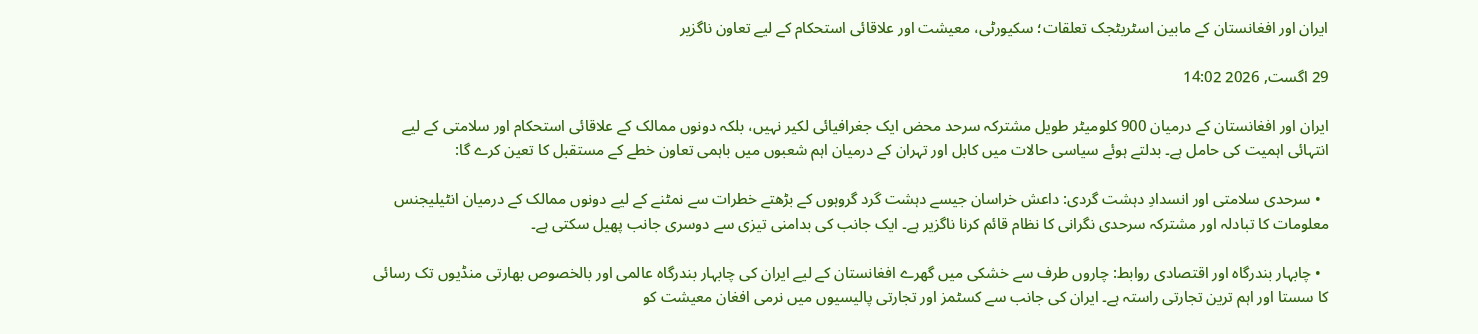ایران اور افغانستان کے مابین اسٹریٹجک تعلقات؛ سکیورٹی، معیشت اور علاقائی استحکام کے لیے تعاون ناگزیر

29 اگست, 2026 14:02

ایران اور افغانستان کے درمیان 900 کلومیٹر طویل مشترکہ سرحد محض ایک جغرافیائی لکیر نہیں، بلکہ دونوں ممالک کے علاقائی استحکام اور سلامتی کے لیے انتہائی اہمیت کی حامل ہے۔ بدلتے ہوئے سیاسی حالات میں کابل اور تہران کے درمیان اہم شعبوں میں باہمی تعاون خطے کے مستقبل کا تعین کرے گا:

  • سرحدی سلامتی اور انسدادِ دہشت گردی: داعش خراسان جیسے دہشت گرد گروہوں کے بڑھتے خطرات سے نمٹنے کے لیے دونوں ممالک کے درمیان انٹیلیجنس معلومات کا تبادلہ اور مشترکہ سرحدی نگرانی کا نظام قائم کرنا ناگزیر ہے۔ ایک جانب کی بدامنی تیزی سے دوسری جانب پھیل سکتی ہے۔

  • چابہار بندرگاہ اور اقتصادی روابط: چاروں طرف سے خشکی میں گھرے افغانستان کے لیے ایران کی چابہار بندرگاہ عالمی اور بالخصوص بھارتی منڈیوں تک رسائی کا سستا اور اہم ترین تجارتی راستہ ہے۔ ایران کی جانب سے کسٹمز اور تجارتی پالیسیوں میں نرمی افغان معیشت کو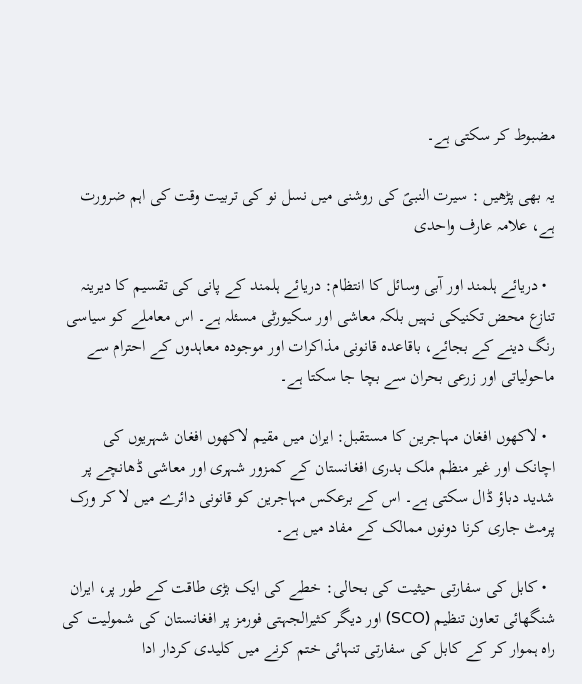مضبوط کر سکتی ہے۔

یہ بھی پڑھیں : سیرت النبیؐ کی روشنی میں نسل نو کی تربیت وقت کی اہم ضرورت ہے، علامہ عارف واحدی

  • دریائے ہلمند اور آبی وسائل کا انتظام: دریائے ہلمند کے پانی کی تقسیم کا دیرینہ تنازع محض تکنیکی نہیں بلکہ معاشی اور سکیورٹی مسئلہ ہے۔ اس معاملے کو سیاسی رنگ دینے کے بجائے، باقاعدہ قانونی مذاکرات اور موجودہ معاہدوں کے احترام سے ماحولیاتی اور زرعی بحران سے بچا جا سکتا ہے۔

  • لاکھوں افغان مہاجرین کا مستقبل: ایران میں مقیم لاکھوں افغان شہریوں کی اچانک اور غیر منظم ملک بدری افغانستان کے کمزور شہری اور معاشی ڈھانچے پر شدید دباؤ ڈال سکتی ہے۔ اس کے برعکس مہاجرین کو قانونی دائرے میں لا کر ورک پرمٹ جاری کرنا دونوں ممالک کے مفاد میں ہے۔

  • کابل کی سفارتی حیثیت کی بحالی: خطے کی ایک بڑی طاقت کے طور پر، ایران شنگھائی تعاون تنظیم (SCO) اور دیگر کثیرالجہتی فورمز پر افغانستان کی شمولیت کی راہ ہموار کر کے کابل کی سفارتی تنہائی ختم کرنے میں کلیدی کردار ادا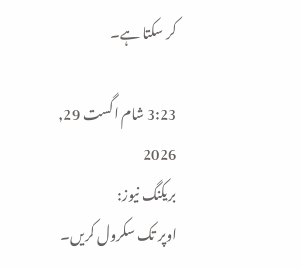کر سکتا ہے۔

3:23 شام اگست 29, 2026
بریکنگ نیوز:
اوپر تک سکرول کریں۔